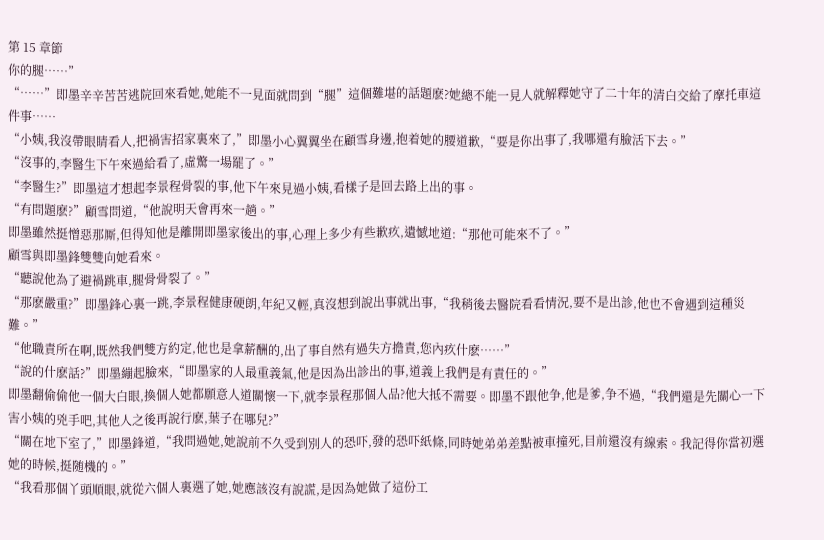第 15 章節
你的腿……”
“……”即墨辛辛苦苦逃院回來看她,她能不一見面就問到“腿”這個難堪的話題麽?她總不能一見人就解釋她守了二十年的清白交給了摩托車這件事……
“小姨,我沒帶眼睛看人,把禍害招家裏來了,”即墨小心翼翼坐在顧雪身邊,抱着她的腰道歉,“要是你出事了,我哪還有臉活下去。”
“沒事的,李醫生下午來過給看了,虛驚一場罷了。”
“李醫生?”即墨這才想起李景程骨裂的事,他下午來見過小姨,看樣子是回去路上出的事。
“有問題麽?”顧雪問道,“他說明天會再來一趟。”
即墨雖然挺憎惡那厮,但得知他是離開即墨家後出的事,心理上多少有些歉疚,遺憾地道:“那他可能來不了。”
顧雪與即墨鋒雙雙向她看來。
“聽說他為了避禍跳車,腿骨骨裂了。”
“那麽嚴重?”即墨鋒心裏一跳,李景程健康硬朗,年紀又輕,真沒想到說出事就出事,“我稍後去醫院看看情況,要不是出診,他也不會遇到這種災難。”
“他職責所在啊,既然我們雙方約定,他也是拿薪酬的,出了事自然有過失方擔責,您內疚什麽……”
“說的什麽話?”即墨繃起臉來,“即墨家的人最重義氣,他是因為出診出的事,道義上我們是有責任的。”
即墨翻偷偷他一個大白眼,換個人她都願意人道關懷一下,就李景程那個人品?他大抵不需要。即墨不跟他争,他是爹,争不過,“我們還是先關心一下害小姨的兇手吧,其他人之後再說行麽,葉子在哪兒?”
“關在地下室了,”即墨鋒道,“我問過她,她說前不久受到別人的恐吓,發的恐吓紙條,同時她弟弟差點被車撞死,目前還沒有線索。我記得你當初選她的時候,挺随機的。”
“我看那個丫頭順眼,就從六個人裏選了她,她應該沒有說謊,是因為她做了這份工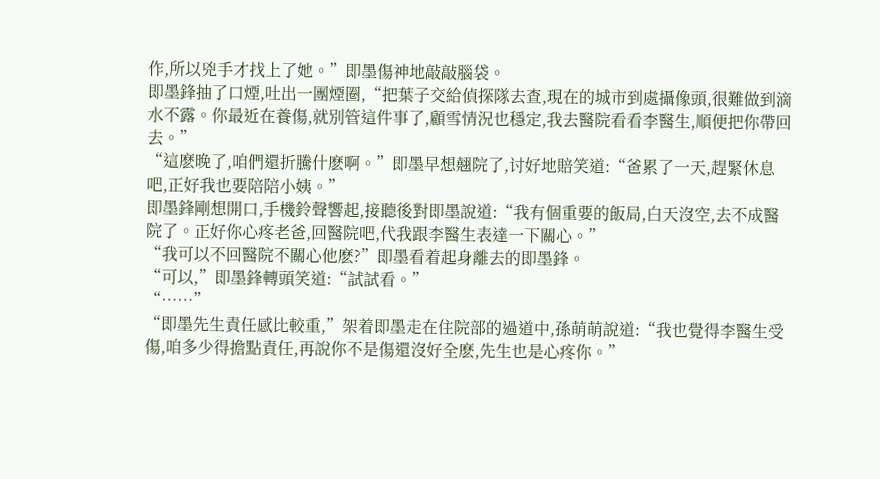作,所以兇手才找上了她。”即墨傷神地敲敲腦袋。
即墨鋒抽了口煙,吐出一團煙圈,“把葉子交給偵探隊去查,現在的城市到處攝像頭,很難做到滴水不露。你最近在養傷,就別管這件事了,顧雪情況也穩定,我去醫院看看李醫生,順便把你帶回去。”
“這麽晚了,咱們還折騰什麽啊。”即墨早想翹院了,讨好地賠笑道:“爸累了一天,趕緊休息吧,正好我也要陪陪小姨。”
即墨鋒剛想開口,手機鈴聲響起,接聽後對即墨說道:“我有個重要的飯局,白天沒空,去不成醫院了。正好你心疼老爸,回醫院吧,代我跟李醫生表達一下關心。”
“我可以不回醫院不關心他麽?”即墨看着起身離去的即墨鋒。
“可以,”即墨鋒轉頭笑道:“試試看。”
“……”
“即墨先生責任感比較重,”架着即墨走在住院部的過道中,孫萌萌說道:“我也覺得李醫生受傷,咱多少得擔點責任,再說你不是傷還沒好全麽,先生也是心疼你。”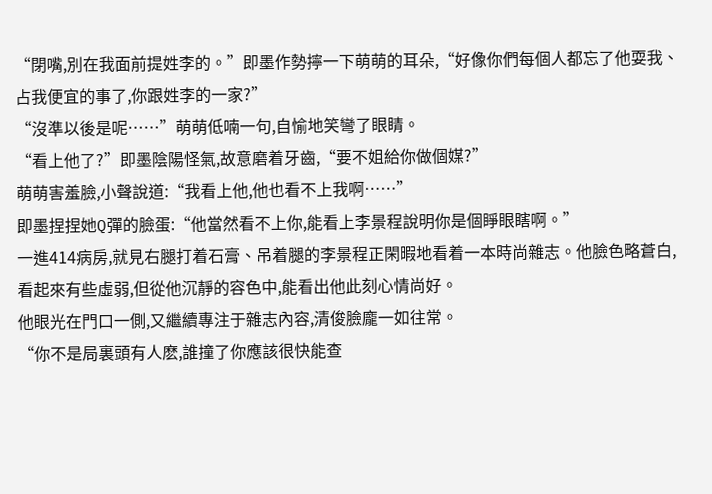“閉嘴,別在我面前提姓李的。”即墨作勢擰一下萌萌的耳朵,“好像你們每個人都忘了他耍我、占我便宜的事了,你跟姓李的一家?”
“沒準以後是呢……”萌萌低喃一句,自愉地笑彎了眼睛。
“看上他了?”即墨陰陽怪氣,故意磨着牙齒,“要不姐給你做個媒?”
萌萌害羞臉,小聲說道:“我看上他,他也看不上我啊……”
即墨捏捏她Q彈的臉蛋:“他當然看不上你,能看上李景程說明你是個睜眼瞎啊。”
一進414病房,就見右腿打着石膏、吊着腿的李景程正閑暇地看着一本時尚雜志。他臉色略蒼白,看起來有些虛弱,但從他沉靜的容色中,能看出他此刻心情尚好。
他眼光在門口一側,又繼續專注于雜志內容,清俊臉龐一如往常。
“你不是局裏頭有人麽,誰撞了你應該很快能查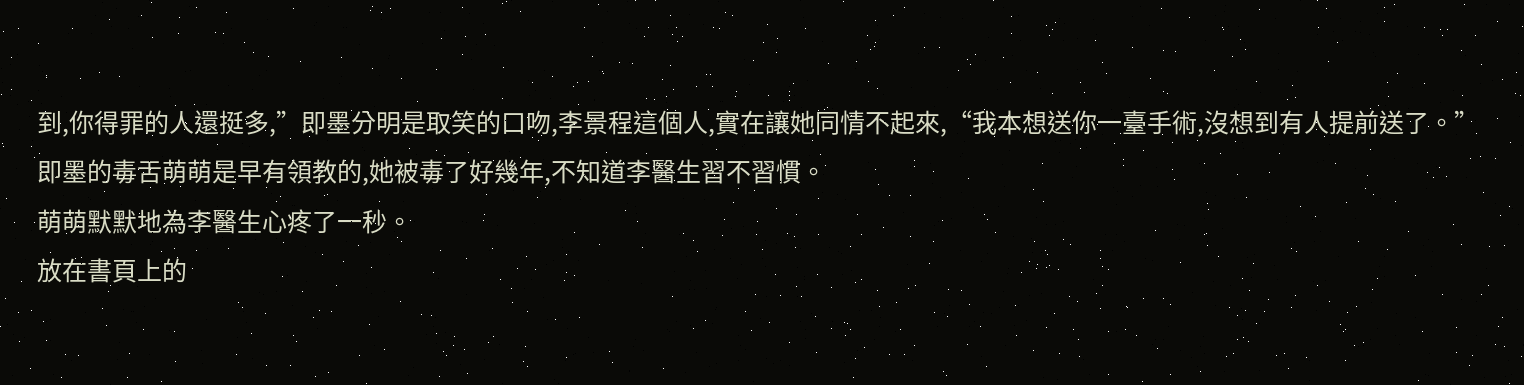到,你得罪的人還挺多,”即墨分明是取笑的口吻,李景程這個人,實在讓她同情不起來,“我本想送你一臺手術,沒想到有人提前送了。”
即墨的毒舌萌萌是早有領教的,她被毒了好幾年,不知道李醫生習不習慣。
萌萌默默地為李醫生心疼了一秒。
放在書頁上的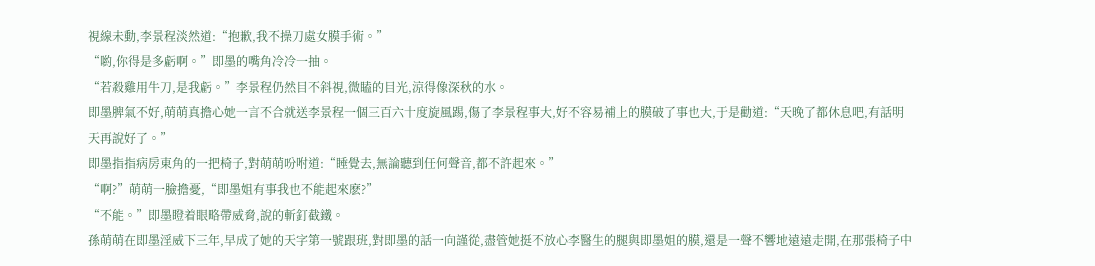視線未動,李景程淡然道:“抱歉,我不操刀處女膜手術。”
“喲,你得是多虧啊。”即墨的嘴角冷冷一抽。
“若殺雞用牛刀,是我虧。”李景程仍然目不斜視,微瞌的目光,涼得像深秋的水。
即墨脾氣不好,萌萌真擔心她一言不合就送李景程一個三百六十度旋風踢,傷了李景程事大,好不容易補上的膜破了事也大,于是勸道:“天晚了都休息吧,有話明天再說好了。”
即墨指指病房東角的一把椅子,對萌萌吩咐道:“睡覺去,無論聽到任何聲音,都不許起來。”
“啊?”萌萌一臉擔憂,“即墨姐有事我也不能起來麽?”
“不能。”即墨瞪着眼略帶威脅,說的斬釘截鐵。
孫萌萌在即墨淫威下三年,早成了她的天字第一號跟班,對即墨的話一向謹從,盡管她挺不放心李醫生的腿與即墨姐的膜,還是一聲不響地遠遠走開,在那張椅子中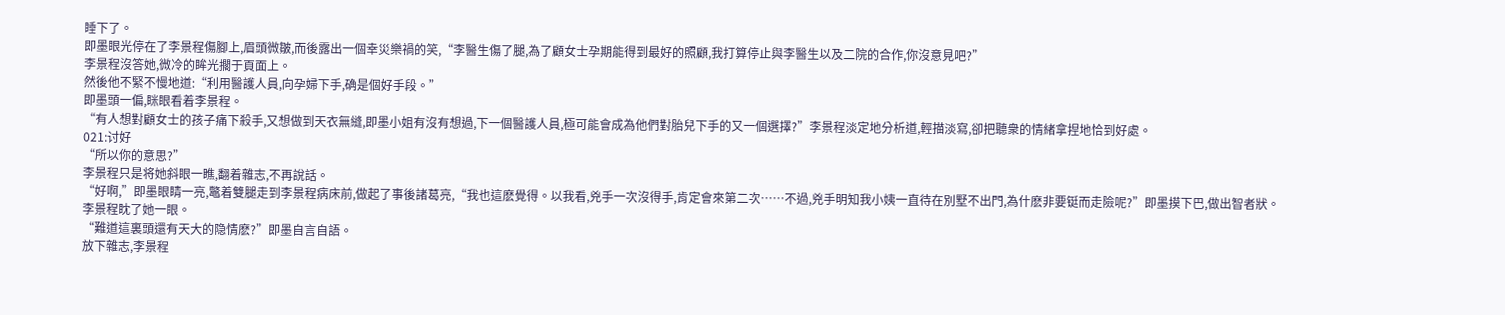睡下了。
即墨眼光停在了李景程傷腳上,眉頭微皺,而後露出一個幸災樂禍的笑,“李醫生傷了腿,為了顧女士孕期能得到最好的照顧,我打算停止與李醫生以及二院的合作,你沒意見吧?”
李景程沒答她,微冷的眸光擱于頁面上。
然後他不緊不慢地道:“利用醫護人員,向孕婦下手,确是個好手段。”
即墨頭一偏,眯眼看着李景程。
“有人想對顧女士的孩子痛下殺手,又想做到天衣無縫,即墨小姐有沒有想過,下一個醫護人員,極可能會成為他們對胎兒下手的又一個選擇?”李景程淡定地分析道,輕描淡寫,卻把聽衆的情緒拿捏地恰到好處。
021:讨好
“所以你的意思?”
李景程只是将她斜眼一瞧,翻着雜志,不再說話。
“好啊,”即墨眼睛一亮,鼈着雙腿走到李景程病床前,做起了事後諸葛亮,“我也這麽覺得。以我看,兇手一次沒得手,肯定會來第二次……不過,兇手明知我小姨一直待在別墅不出門,為什麽非要铤而走險呢?”即墨摸下巴,做出智者狀。
李景程眈了她一眼。
“難道這裏頭還有天大的隐情麽?”即墨自言自語。
放下雜志,李景程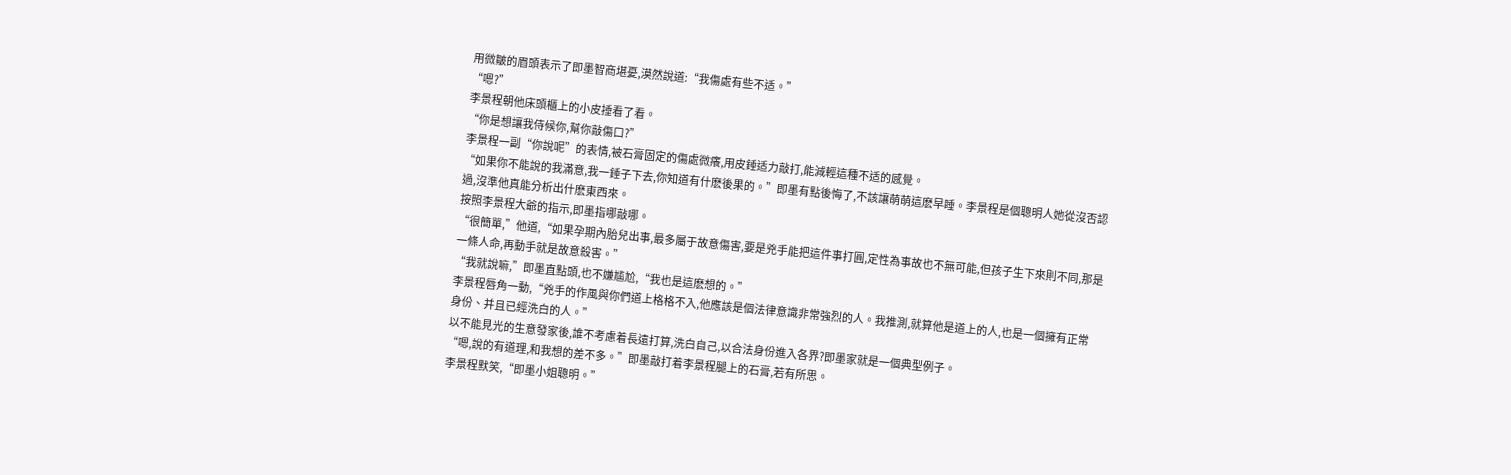用微皺的眉頭表示了即墨智商堪憂,漠然說道:“我傷處有些不适。”
“嗯?”
李景程朝他床頭櫃上的小皮捶看了看。
“你是想讓我侍候你,幫你敲傷口?”
李景程一副“你說呢”的表情,被石膏固定的傷處微癢,用皮錘适力敲打,能減輕這種不适的感覺。
“如果你不能說的我滿意,我一錘子下去,你知道有什麽後果的。”即墨有點後悔了,不該讓萌萌這麽早睡。李景程是個聰明人她從沒否認過,沒準他真能分析出什麽東西來。
按照李景程大爺的指示,即墨指哪敲哪。
“很簡單,”他道,“如果孕期內胎兒出事,最多屬于故意傷害,要是兇手能把這件事打圓,定性為事故也不無可能,但孩子生下來則不同,那是一條人命,再動手就是故意殺害。”
“我就說嘛,”即墨直點頭,也不嫌尴尬,“我也是這麽想的。”
李景程唇角一動,“兇手的作風與你們道上格格不入,他應該是個法律意識非常強烈的人。我推測,就算他是道上的人,也是一個擁有正常身份、并且已經洗白的人。”
以不能見光的生意發家後,誰不考慮着長遠打算,洗白自己,以合法身份進入各界?即墨家就是一個典型例子。
“嗯,說的有道理,和我想的差不多。”即墨敲打着李景程腿上的石膏,若有所思。
李景程默笑,“即墨小姐聰明。”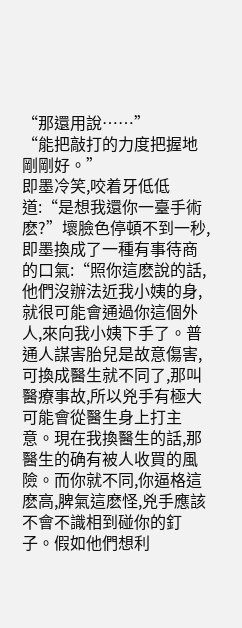“那還用說……”
“能把敲打的力度把握地剛剛好。”
即墨冷笑,咬着牙低低道:“是想我還你一臺手術麽?”壞臉色停頓不到一秒,即墨換成了一種有事待商的口氣:“照你這麽說的話,他們沒辦法近我小姨的身,就很可能會通過你這個外人,來向我小姨下手了。普通人謀害胎兒是故意傷害,可換成醫生就不同了,那叫醫療事故,所以兇手有極大可能會從醫生身上打主意。現在我換醫生的話,那醫生的确有被人收買的風險。而你就不同,你逼格這麽高,脾氣這麽怪,兇手應該不會不識相到碰你的釘子。假如他們想利